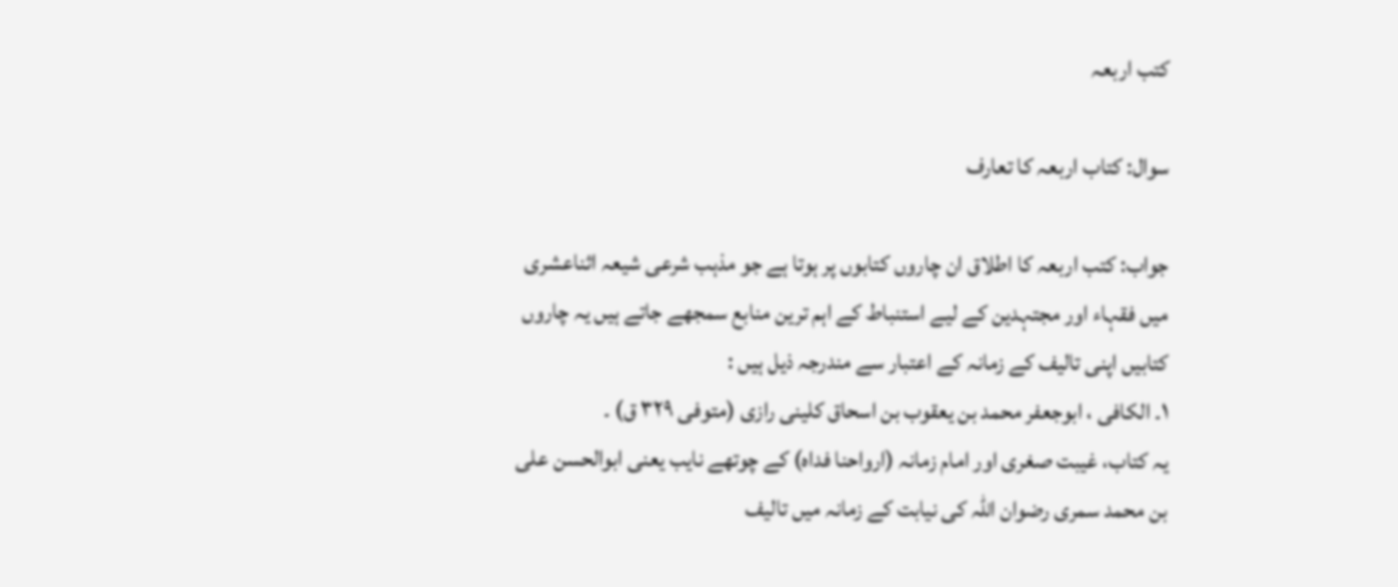کتب اربعہ

سوال: کتاب اربعہ کا تعارف

جواب: کتب اربعہ کا اطلاق ان چاروں کتابوں پر ہوتا ہے جو مذہب شرعی شیعہ اثناعشری میں فقہاء اور مجتہدین کے لیے استنباط کے اہم ترین منابع سمجھے جاتے ہیں یہ چاروں کتابیں اپنی تالیف کے زمانہ کے اعتبار سے مندرجہ ذیل ہیں :
١۔ الکافی ، ابوجعفر محمد بن یعقوب بن اسحاق کلینی رازی (متوفی ٣٢٩ ق) ۔
یہ کتاب، غیبت صغری اور امام زمانہ (ارواحنا فداہ) کے چوتھے نایب یعنی ابوالحسن علی بن محمد سمری رضوان اللہ کی نیابت کے زمانہ میں تالیف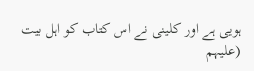ہویی ہے اور کلینی نے اس کتاب کو اہل بیت (علیہم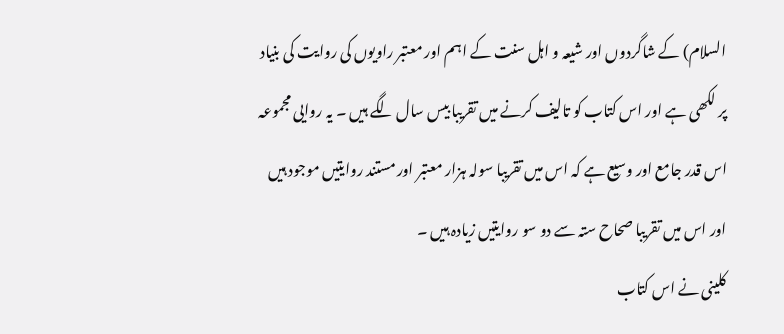السلام) کے شاگردوں اور شیعہ و اہل سنت کے اہم اور معتبر راویوں کی روایت کی بنیاد پر لکھی ہے اور اس کتاب کو تالیف کرنے میں تقریبا بیس سال لگے ہیں ۔ یہ روایی مجموعہ اس قدر جامع اور وسیع ہے کہ اس میں تقریبا سولہ ہزار معتبر اور مستند روایتیں موجود ہیں اور اس میں تقریبا صحاح ستہ سے دو سو روایتیں زیادہ ہیں ۔
کلینی نے اس کتاب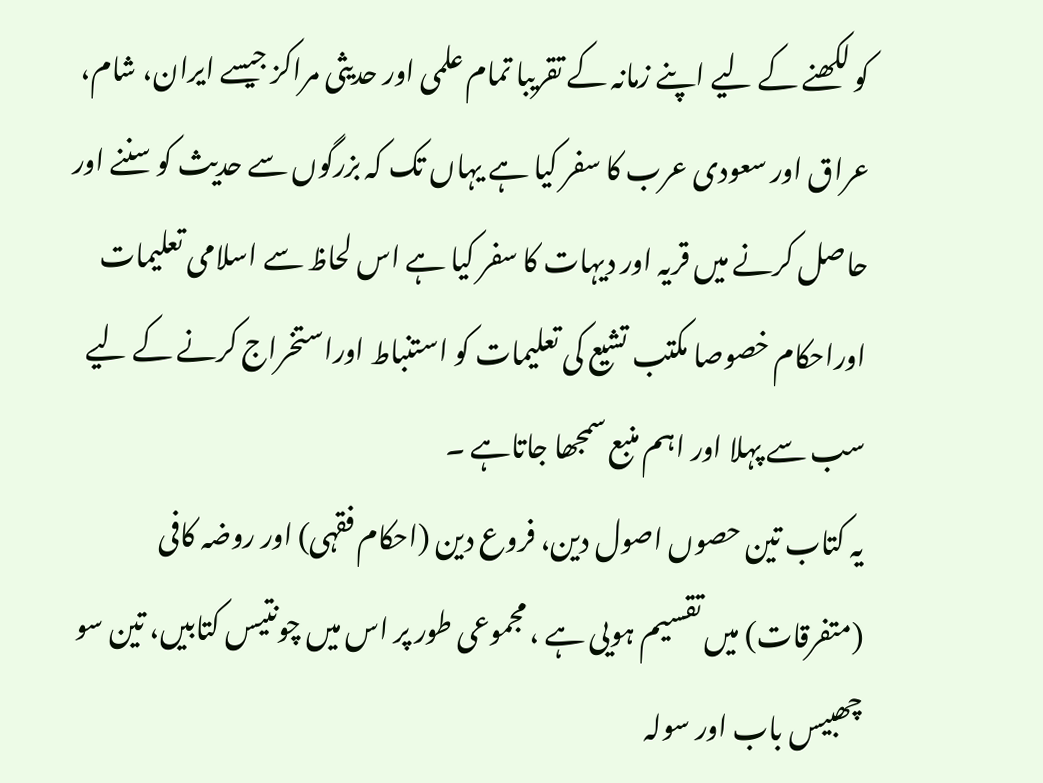کو لکھنے کے لیے اپنے زمانہ کے تقریبا تمام علمی اور حدیثی مراکز جیسے ایران، شام، عراق اور سعودی عرب کا سفر کیا ہے یہاں تک کہ بزرگوں سے حدیث کو سننے اور حاصل کرنے میں قریہ اور دیہات کا سفر کیا ہے اس لحاظ سے اسلامی تعلیمات اوراحکام خصوصا مکتب تشیع کی تعلیمات کو استنباط اوراستخراج کرنے کے لیے سب سے پہلا اور اہم منبع سمجھا جاتاہے ۔
یہ کتاب تین حصوں اصول دین، فروع دین (احکام فقہی) اور روضہ کافی (متفرقات) میں تقسیم ہویی ہے ، مجموعی طور پر اس میں چونتیس کتابیں، تین سو چھبیس باب اور سولہ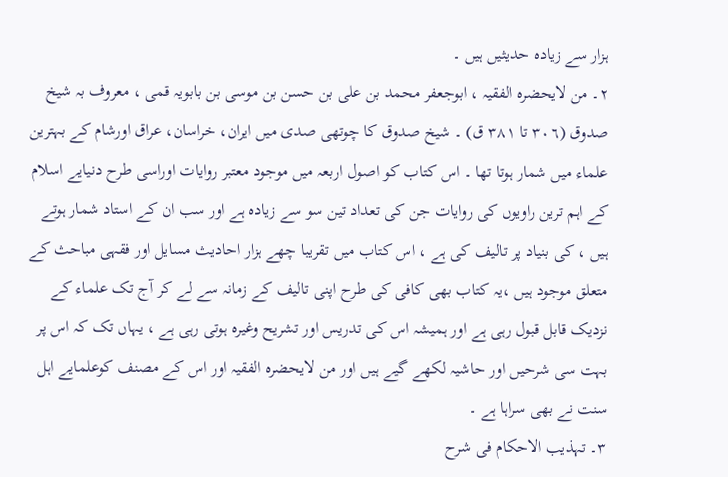ہزار سے زیادہ حدیثیں ہیں ۔
٢۔ من لایحضرہ الفقیہ ، ابوجعفر محمد بن علی بن حسن بن موسی بن بابویہ قمی ، معروف بہ شیخ صدوق (٣٠٦ تا ٣٨١ ق) ۔ شیخ صدوق کا چوتھی صدی میں ایران، خراسان، عراق اورشام کے بہترین علماء میں شمار ہوتا تھا ۔ اس کتاب کو اصول اربعہ میں موجود معتبر روایات اوراسی طرح دنیایے اسلام کے اہم ترین راویوں کی روایات جن کی تعداد تین سو سے زیادہ ہے اور سب ان کے استاد شمار ہوتے ہیں ، کی بنیاد پر تالیف کی ہے ، اس کتاب میں تقریبا چھے ہزار احادیث مسایل اور فقہی مباحث کے متعلق موجود ہیں ،یہ کتاب بھی کافی کی طرح اپنی تالیف کے زمانہ سے لے کر آج تک علماء کے نزدیک قابل قبول رہی ہے اور ہمیشہ اس کی تدریس اور تشریح وغیرہ ہوتی رہی ہے ، یہاں تک کہ اس پر بہت سی شرحیں اور حاشیہ لکھے گیے ہیں اور من لایحضرہ الفقیہ اور اس کے مصنف کوعلمایے اہل سنت نے بھی سراہا ہے ۔
٣۔ تہذیب الاحکام فی شرح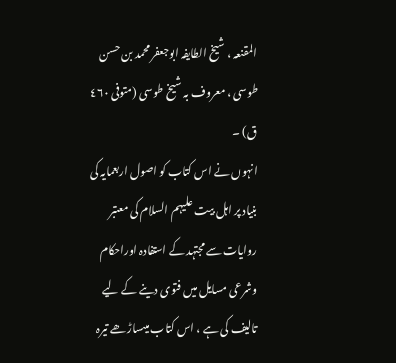المقنعہ ، شیخ الطایفہ ابوجعفر محمد بن حسن طوسی ، معروف بہ شیخ طوسی (متوفی ٤٦٠ ق) ۔
انہوں نے اس کتاب کو اصول اربعمایہ کی بنیاد پر اہل بیت علیہم السلام کی معتبر روایات سے مجتہد کے استفادہ اوراحکام وشرعی مسایل میں فتوی دینے کے لیے تالیف کی ہے ، اس کتاب میںساڑھے تیرہ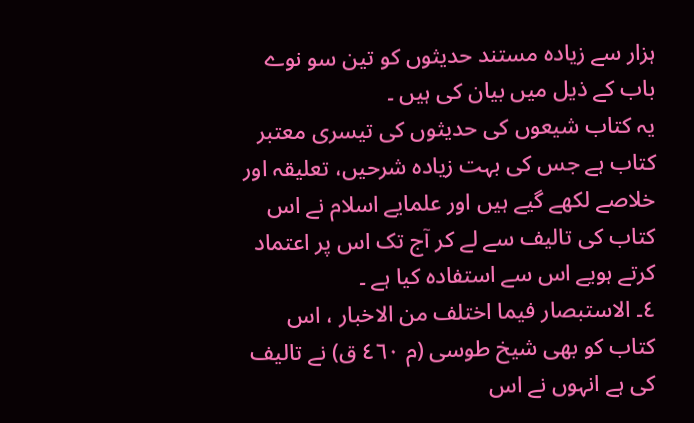ہزار سے زیادہ مستند حدیثوں کو تین سو نوے باب کے ذیل میں بیان کی ہیں ۔
یہ کتاب شیعوں کی حدیثوں کی تیسری معتبر کتاب ہے جس کی بہت زیادہ شرحیں، تعلیقہ اور خلاصے لکھے گیے ہیں اور علمایے اسلام نے اس کتاب کی تالیف سے لے کر آج تک اس پر اعتماد کرتے ہویے اس سے استفادہ کیا ہے ۔
٤۔ الاستبصار فیما اختلف من الاخبار ، اس کتاب کو بھی شیخ طوسی (م ٤٦٠ ق) نے تالیف کی ہے انہوں نے اس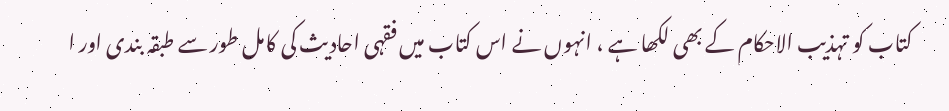کتاب کو تہذیب الاحکام کے بھی لکھا ہے ، انہوں نے اس کتاب میں فقہی احادیث کی کامل طور سے طبقہ بندی اور ا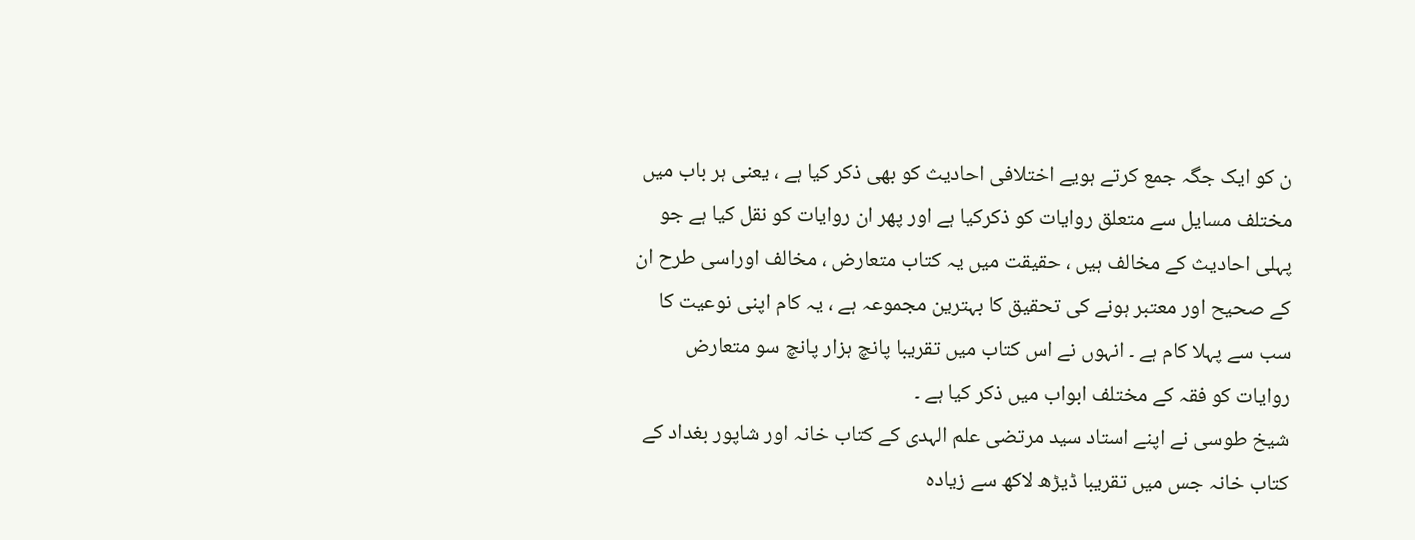ن کو ایک جگہ جمع کرتے ہویے اختلافی احادیث کو بھی ذکر کیا ہے ، یعنی ہر باب میں مختلف مسایل سے متعلق روایات کو ذکرکیا ہے اور پھر ان روایات کو نقل کیا ہے جو پہلی احادیث کے مخالف ہیں ، حقیقت میں یہ کتاب متعارض ، مخالف اوراسی طرح ان کے صحیح اور معتبر ہونے کی تحقیق کا بہترین مجموعہ ہے ، یہ کام اپنی نوعیت کا سب سے پہلا کام ہے ۔ انہوں نے اس کتاب میں تقریبا پانچ ہزار پانچ سو متعارض روایات کو فقہ کے مختلف ابواب میں ذکر کیا ہے ۔
شیخ طوسی نے اپنے استاد سید مرتضی علم الہدی کے کتاب خانہ اور شاپور بغداد کے کتاب خانہ جس میں تقریبا ڈیڑھ لاکھ سے زیادہ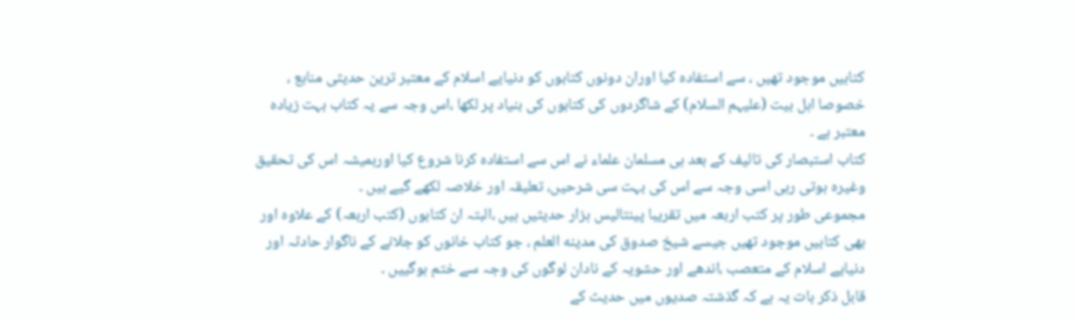کتابیں موجود تھیں ، سے استفادہ کیا اوران دونوں کتابوں کو دنیایے اسلام کے معتبر ترین حدیثی منابع ، خصوصا اہل بیت (علیہم السلام) کے شاگردوں کی کتابوں کی بنیاد پر لکھا ،اس وجہ سے یہ کتاب بہت زیادہ معتبر ہے ۔
کتاب استبصار کی تالیف کے بعد ہی مسلمان علماء نے اس سے استفادہ کرنا شروع کیا اورہمیشہ اس کی تحقیق وغیرہ ہوتی رہی اسی وجہ سے اس کی بہت سی شرحیں، تعلیقہ اور خلاصہ لکھے گیے ہیں ۔
مجموعی طور پر کتب اربعہ میں تقریبا پینتالیس ہزار حدیثیں ہیں ،البتہ ان کتابوں (کتب اربعہ) کے علاوہ اور بھی کتابیں موجود تھیں جیسے شیخ صدوق کی مدینه العلم ، جو کتاب خانوں کو جلانے کے ناگوار حادثہ اور دنیایے اسلام کے متعصب ،اندھے اور حشویہ کے نادان لوگوں کی وجہ سے ختم ہوگییں ۔
قابل ذکر بات یہ ہے کہ گذشتہ صدیوں میں حدیث کے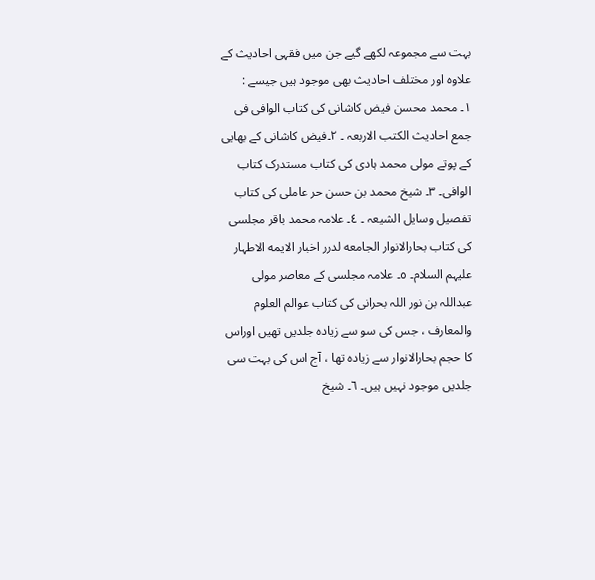بہت سے مجموعہ لکھے گیے جن میں فقہی احادیث کے علاوہ اور مختلف احادیث بھی موجود ہیں جیسے :
١۔ محمد محسن فیض کاشانی کی کتاب الوافی فی جمع احادیث الکتب الاربعہ ۔ ٢۔فیض کاشانی کے بھایی کے پوتے مولی محمد ہادی کی کتاب مستدرک کتاب الوافی۔ ٣۔ شیخ محمد بن حسن حر عاملی کی کتاب تفصیل وسایل الشیعہ ۔ ٤۔ علامہ محمد باقر مجلسی کی کتاب بحارالانوار الجامعه لدرر اخبار الایمه الاطہار علیہم السلام۔ ٥۔ علامہ مجلسی کے معاصر مولی عبداللہ بن نور اللہ بحرانی کی کتاب عوالم العلوم والمعارف ، جس کی سو سے زیادہ جلدیں تھیں اوراس کا حجم بحارالانوار سے زیادہ تھا ، آج اس کی بہت سی جلدیں موجود نہیں ہیں۔ ٦۔ شیخ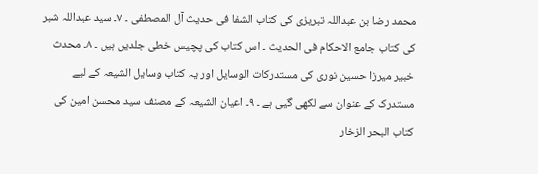محمد رضا بن عبداللہ تبریزی کی کتاب الشفا فی حدیث آل المصطفی ۔ ٧۔ سید عبداللہ شبر کی کتاب جامع الاحکام فی الحدیث ۔ اس کتاب کی پچیس خطی جلدیں ہیں ۔ ٨۔ محدث خبیر میرزا حسین نوری کی مستدرکات الوسایل اور یہ کتاب وسایل الشیعہ کے لیے مستدرک کے عنوان سے لکھی گیی ہے ۔ ٩۔ اعیان الشیعہ کے مصنف سید محسن امین کی کتاب البحر الزخار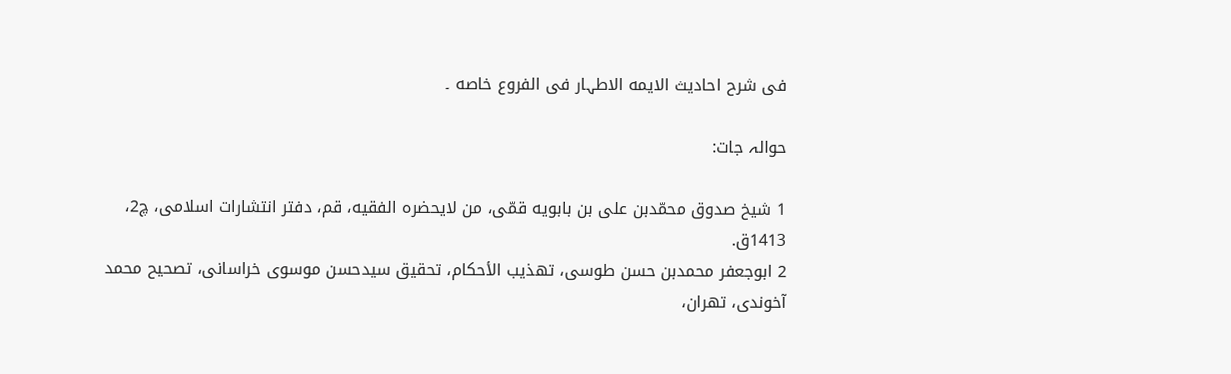فی شرح احادیث الایمه الاطہار فی الفروع خاصه ۔

حوالہ جات:

1 شیخ صدوق محمّدبن على بن بابویه قمّى، من لایحضره الفقیه، قم، دفتر انتشارات اسلامى، چ2، 1413ق.
2 ابوجعفر محمدبن حسن طوسی، تهذیب الأحکام، تحقیق سیدحسن موسوی خراسانی، تصحیح محمد آخوندی، تهران،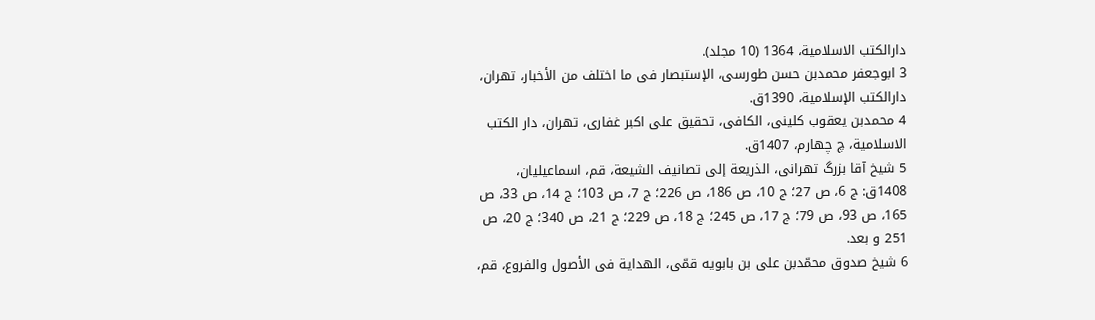دارالکتب الاسلامیة، 1364 (10 مجلد).
3 ابوجعفر محمدبن حسن طورسی، الإستبصار فی ما اختلف من الأخبار، تهران، دارالکتب الإسلامیة، 1390ق.
4 محمدبن یعقوب کلینی، الکافی، تحقیق علی اکبر غفاری، تهران، دار الکتب الاسلامیة، چ چهارم، 1407ق.
5 شیخ آقا بزرگ تهرانى، الذریعة إلى تصانیف الشیعة، قم، اسماعیلیان، 1408ق: ج 6، ص 27؛ ج 10، ص 186، ص 226؛ ج 7، ص 103؛ ج 14، ص 33، ص 165، ص 93، ص 79؛ ج 17، ص 245؛ ج 18، ص 229؛ ج 21، ص 340؛ ج 20، ص 251 و بعد.
6 شیخ صدوق محمّدبن على بن بابویه قمّى، الهدایة فی الأصول والفروع، قم،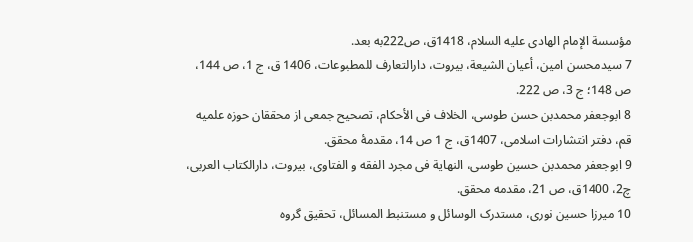مؤسسة الإمام الهادی علیه السلام، 1418ق، ص222به بعد.
7 سیدمحسن امین، أعیان الشیعة، بیروت، دارالتعارف للمطبوعات، 1406 ق، ج 1، ص 144، ص 148؛ ج 3، ص 222.
8 ابوجعفر محمدبن حسن طوسی، الخلاف فی الأحکام، تصحیح جمعی از محققان حوزه علمیه قم، دفتر انتشارات اسلامی، 1407ق، ج 1 ص 14، مقدمۀ محقق.
9 ابوجعفر محمدبن حسین طوسی، النهایة فی مجرد الفقه و الفتاوی، بیروت، دارالکتاب العربی، چ2، 1400ق، ص 21، مقدمه محقق.
10 میرزا حسین نوری، مستدرک الوسائل و مستنبط المسائل، تحقیق گروه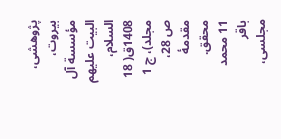پژوهشی، بیروت، مؤسسة آل البیت علیهم السلام، 1408ق( 18 مجلد)، ج 1 ص 28، مقدمۀ محقق.
11 محمد باقر مجلسى،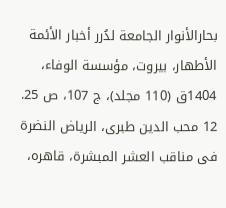بحارالأنوار الجامعة لدُرر أخبار الأئمة الأطهار، بیروت، مؤسسة الوفاء، 1404ق (110 مجلد)، ج 107، ص 25.
12 محب الدین طبرى، الریاض النضرة فى مناقب العشر المبشرة، قاهره،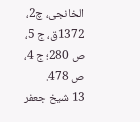الخانجى، چ2، 1372ق، ج 5، ص 280؛ ج 4، ص 478.
13 شیخ جعفر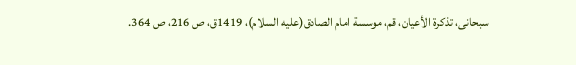سبحانی، تذکرة الأعیان، قم، موسسة امام الصادق(علیه السلام)، 1419ق، ص 216، ص 364.